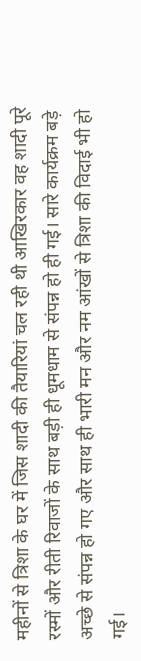महीनों से त्रिशा के घर में जिस शादी की तैयारियां चल रही थी आखिरकार वह शादी पूरे रस्मों और रीती रिवाजों के साथ बड़ी ही धूमधाम से संपन्न हो ही गई। सारे कार्यक्रम बड़े अच्छे से संपन्न हो गए और साथ ही भारी मन और नम आंखों से त्रिशा की विदाई भी हो गई।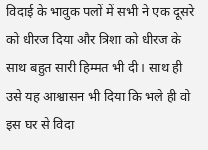विदाई के भावुक पलों में सभी ने एक दूसरे को धीरज दिया और त्रिशा को धीरज के साथ बहुत सारी हिम्मत भी दी। साथ ही उसे यह आश्वासन भी दिया कि भले ही वो इस घर से विदा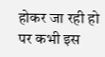होकर जा रही हो पर कभी इस